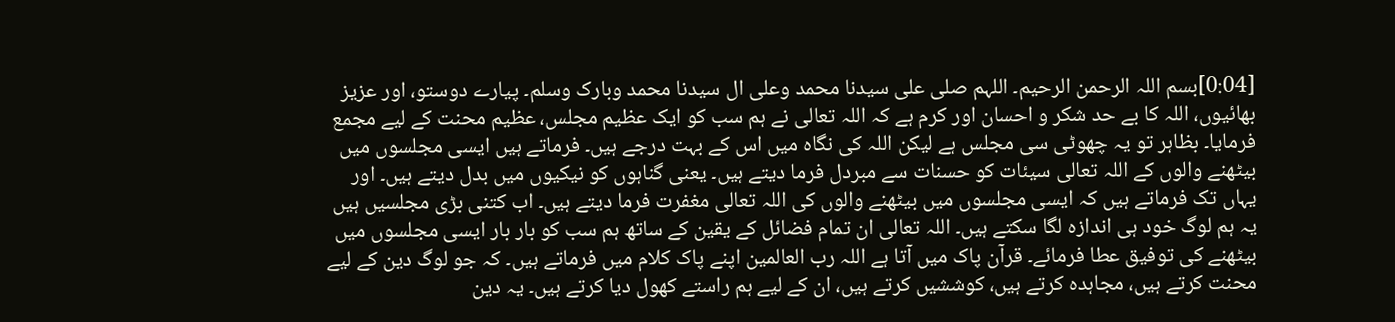[0:04]بسم اللہ الرحمن الرحیم۔ اللہم صلی علی سیدنا محمد وعلی ال سیدنا محمد وبارک وسلم۔ پیارے دوستو، اور عزیز بھائیوں، اللہ کا بے حد شکر و احسان اور کرم ہے کہ اللہ تعالی نے ہم سب کو ایک عظیم مجلس، عظیم محنت کے لیے مجمع فرمایا۔ بظاہر تو یہ چھوٹی سی مجلس ہے لیکن اللہ کی نگاہ میں اس کے بہت درجے ہیں۔ فرماتے ہیں ایسی مجلسوں میں بیٹھنے والوں کے اللہ تعالی سیئات کو حسنات سے مبردل فرما دیتے ہیں۔ یعنی گناہوں کو نیکیوں میں بدل دیتے ہیں۔ اور یہاں تک فرماتے ہیں کہ ایسی مجلسوں میں بیٹھنے والوں کی اللہ تعالی مغفرت فرما دیتے ہیں۔ اب کتنی بڑی مجلسیں ہیں یہ ہم لوگ خود ہی اندازہ لگا سکتے ہیں۔ اللہ تعالی ان تمام فضائل کے یقین کے ساتھ ہم سب کو بار بار ایسی مجلسوں میں بیٹھنے کی توفیق عطا فرمائے۔ قرآن پاک میں آتا ہے اللہ رب العالمین اپنے پاک کلام میں فرماتے ہیں۔ کہ جو لوگ دین کے لیے محنت کرتے ہیں، مجاہدہ کرتے ہیں، کوششیں کرتے ہیں، ان کے لیے ہم راستے کھول دیا کرتے ہیں۔ یہ دین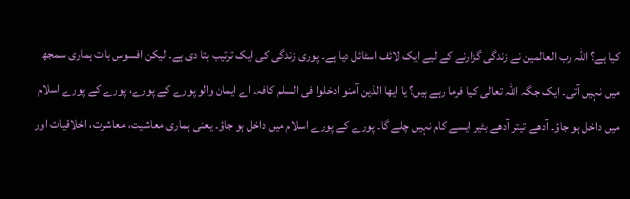کیا ہے؟ اللہ رب العالمین نے زندگی گزارنے کے لیے ایک لائف اسٹائل دیا ہے۔ پوری زندگی کی ایک ترتیب بتا دی ہے۔ لیکن افسوس بات ہماری سمجھ میں نہیں آتی۔ ایک جگہ اللہ تعالی کیا فرما رہے ہیں؟ یا ایھا الذین آمنو ادخلوا فی السلم کافہ۔ اے ایمان والو پورے کے پورے، پورے کے پورے اسلام میں داخل ہو جاؤ۔ آدھے تیتر آدھے بٹیر ایسے کام نہیں چلے گا۔ پورے کے پورے اسلام میں داخل ہو جاؤ۔ یعنی ہماری معاشیت، معاشرت، اخلاقیات اور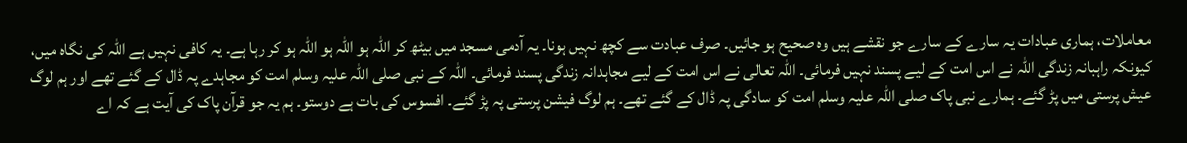معاملات، ہماری عبادات یہ سارے کے سارے جو نقشے ہیں وہ صحیح ہو جائیں۔ صرف عبادت سے کچھ نہیں ہونا۔ یہ آدمی مسجد میں بیٹھ کر اللہ ہو اللہ ہو اللہ ہو کر رہا ہے۔ یہ کافی نہیں ہے اللہ کی نگاہ میں، کیونکہ راہبانہ زندگی اللہ نے اس امت کے لیے پسند نہیں فرمائی۔ اللہ تعالی نے اس امت کے لیے مجاہدانہ زندگی پسند فرمائی۔ اللہ کے نبی صلی اللہ علیہ وسلم امت کو مجاہدے پہ ڈال کے گئے تھے اور ہم لوگ عیش پرستی میں پڑ گئے۔ ہمارے نبی پاک صلی اللہ علیہ وسلم امت کو سادگی پہ ڈال کے گئے تھے۔ ہم لوگ فیشن پرستی پہ پڑ گئے۔ افسوس کی بات ہے دوستو۔ ہم یہ جو قرآن پاک کی آیت ہے کہ اے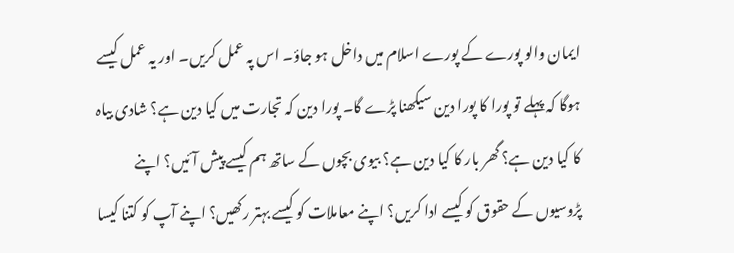ایمان والو پورے کے پورے اسلام میں داخل ہو جاؤ۔ اس پہ عمل کریں۔ اور یہ عمل کیسے ہوگا کہ پہلے تو پورا کا پورا دین سیکھنا پڑے گا۔ پورا دین کہ تجارت میں کیا دین ہے؟ شادی بیاہ کا کیا دین ہے؟ گھر بار کا کیا دین ہے؟ بیوی بچوں کے ساتھ ہم کیسے پیش آئیں؟ اپنے پڑوسیوں کے حقوق کو کیسے ادا کریں؟ اپنے معاملات کو کیسے بہتر رکھیں؟ اپنے آپ کو کتنا کیسا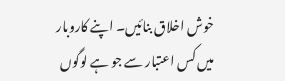خوش اخلاق بنائیں۔ اپنے کاروبار میں کس اعتبار سے جو ہے لوگوں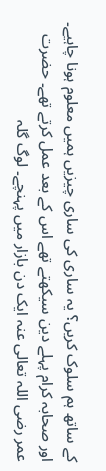کے ساتھ ہم سلوک کریں؟ یہ ساری کی ساری چیزیں ہمیں معلوم ہونا چاہیے۔ اور صحابہ کرام پہلے دین سیکھتے تھے اس کے بعد عمل کرتے تھے۔ حضرت عمر رضی اللہ تعالی عنہ ایک دن بازار میں پہنچے۔ لوگ گلہ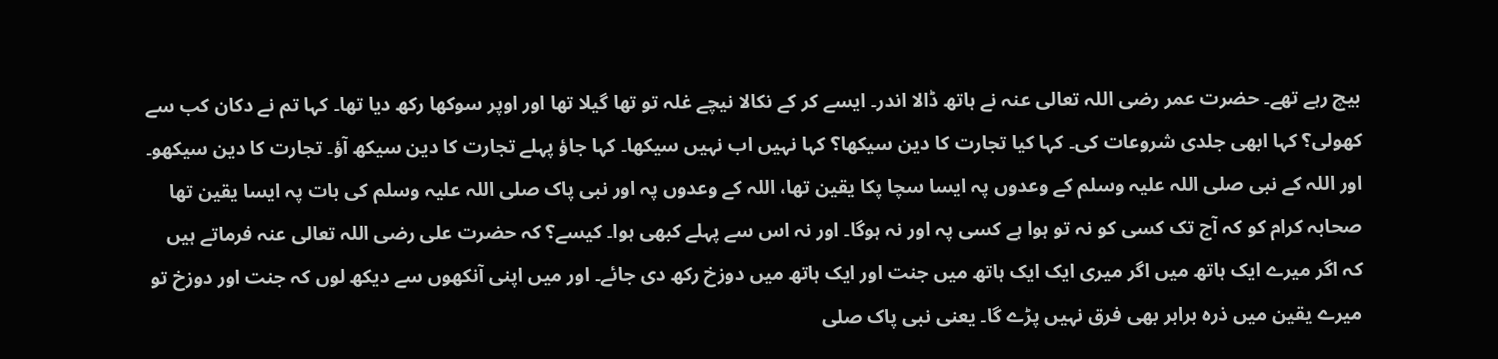بیچ رہے تھے۔ حضرت عمر رضی اللہ تعالی عنہ نے ہاتھ ڈالا اندر۔ ایسے کر کے نکالا نیچے غلہ تو تھا گیلا تھا اور اوپر سوکھا رکھ دیا تھا۔ کہا تم نے دکان کب سے کھولی؟ کہا ابھی جلدی شروعات کی۔ کہا کیا تجارت کا دین سیکھا؟ کہا نہیں اب نہیں سیکھا۔ کہا جاؤ پہلے تجارت کا دین سیکھ آؤ۔ تجارت کا دین سیکھو۔ اور اللہ کے نبی صلی اللہ علیہ وسلم کے وعدوں پہ ایسا سچا پکا یقین تھا، اللہ کے وعدوں پہ اور نبی پاک صلی اللہ علیہ وسلم کی بات پہ ایسا یقین تھا صحابہ کرام کو کہ آج تک کسی کو نہ تو ہوا ہے کسی پہ اور نہ ہوگا۔ اور نہ اس سے پہلے کبھی ہوا۔ کیسے؟ کہ حضرت علی رضی اللہ تعالی عنہ فرماتے ہیں کہ اگر میرے ایک ہاتھ میں اگر میری ایک ایک ہاتھ میں جنت اور ایک ہاتھ میں دوزخ رکھ دی جائے۔ اور میں اپنی آنکھوں سے دیکھ لوں کہ جنت اور دوزخ تو میرے یقین میں ذرہ برابر بھی فرق نہیں پڑے گا۔ یعنی نبی پاک صلی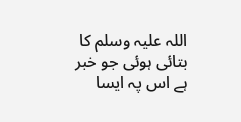اللہ علیہ وسلم کا بتائی ہوئی جو خبر ہے اس پہ ایسا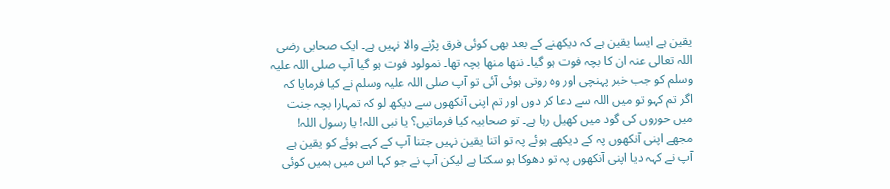یقین ہے ایسا یقین ہے کہ دیکھنے کے بعد بھی کوئی فرق پڑنے والا نہیں ہے۔ ایک صحابی رضی اللہ تعالی عنہ ان کا بچہ فوت ہو گیا۔ ننھا منھا بچہ تھا۔ نمولود فوت ہو گیا آپ صلی اللہ علیہ وسلم کو جب خبر پہنچی اور وہ روتی ہوئی آئی تو آپ صلی اللہ علیہ وسلم نے کیا فرمایا کہ اگر تم کہو تو میں اللہ سے دعا کر دوں اور تم اپنی آنکھوں سے دیکھ لو کہ تمہارا بچہ جنت میں حوروں کی گود میں کھیل رہا ہے۔ تو صحابیہ کیا فرماتیں؟ یا نبی اللہ! یا رسول اللہ! مجھے اپنی آنکھوں پہ کے دیکھے ہوئے پہ تو اتنا یقین نہیں جتنا آپ کے کہے ہوئے کو یقین ہے آپ نے کہہ دیا اپنی آنکھوں پہ تو دھوکا ہو سکتا ہے لیکن آپ نے جو کہا اس میں ہمیں کوئی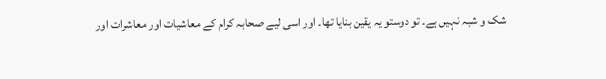شک و شبہ نہیں ہے۔ تو دوستو یہ یقین بنایا تھا۔ اور اسی لیے صحابہ کرام کے معاشیات اور معاشرات اور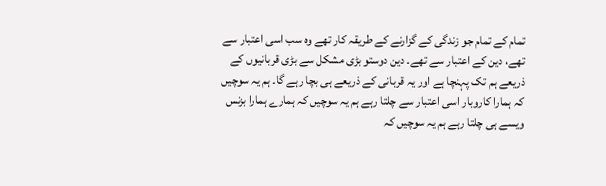تمام کے تمام جو زندگی کے گزارنے کے طریقہ کار تھے وہ سب اسی اعتبار سے تھے، دین کے اعتبار سے تھے۔ دین دوستو بڑی مشکل سے بڑی قربانیوں کے ذریعے ہم تک پہنچا ہے اور یہ قربانی کے ذریعے ہی بچا رہے گا۔ ہم یہ سوچیں کہ ہمارا کاروبار اسی اعتبار سے چلتا رہے ہم یہ سوچیں کہ ہمارے ہمارا بزنس ویسے ہی چلتا رہے ہم یہ سوچیں کہ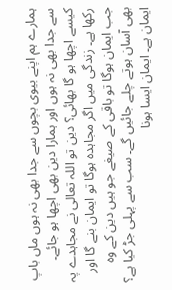ہمارے ہم اپنے بیوی بچوں سے جدا بھی نہ ہوں ماں باپ سے جدا بھی نہ ہوں اور ہمارا دین بھی اچھا ہو جائے۔ کیسے اچھا ہو گا بھائی؟ دین تو اللہ تعالی نے مجاہدے پہ رکھا ہے۔ زندگی میں اگر مجاہدہ ہوگا تو ایمان بنے گا اور جب ایمان ہوگا تو باقی کے صیغے جو ہیں دین کے وہ بھی آسان ہوتے چلے جائیں گے۔ سب سے پہلی جڑ کیا ہے؟ ایمان ہے۔ ایمان ایسا ہونا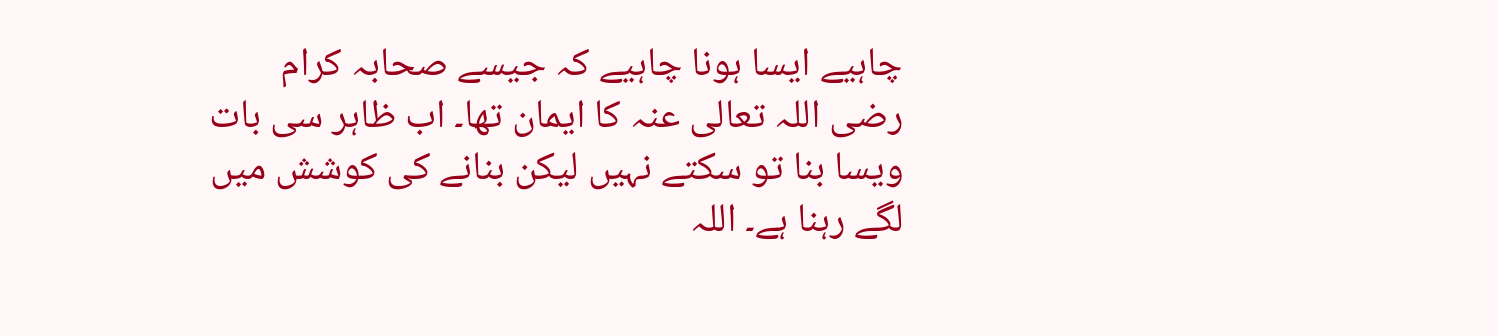چاہیے ایسا ہونا چاہیے کہ جیسے صحابہ کرام رضی اللہ تعالی عنہ کا ایمان تھا۔ اب ظاہر سی بات ویسا بنا تو سکتے نہیں لیکن بنانے کی کوشش میں لگے رہنا ہے۔ اللہ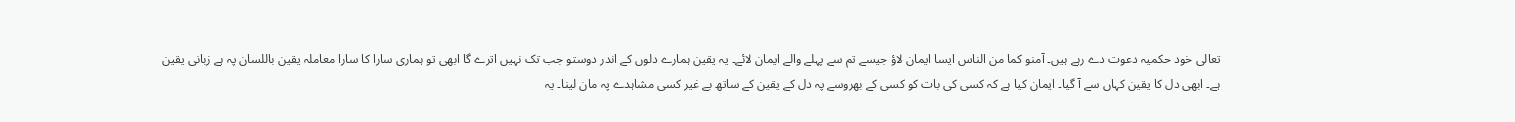تعالی خود حکمیہ دعوت دے رہے ہیں۔ آمنو کما من الناس ایسا ایمان لاؤ جیسے تم سے پہلے والے ایمان لائے۔ یہ یقین ہمارے دلوں کے اندر دوستو جب تک نہیں اترے گا ابھی تو ہماری سارا کا سارا معاملہ یقین باللسان پہ ہے زبانی یقین ہے۔ ابھی دل کا یقین کہاں سے آ گیا۔ ایمان کیا ہے کہ کسی کی بات کو کسی کے بھروسے پہ دل کے یقین کے ساتھ بے غیر کسی مشاہدے پہ مان لینا۔ یہ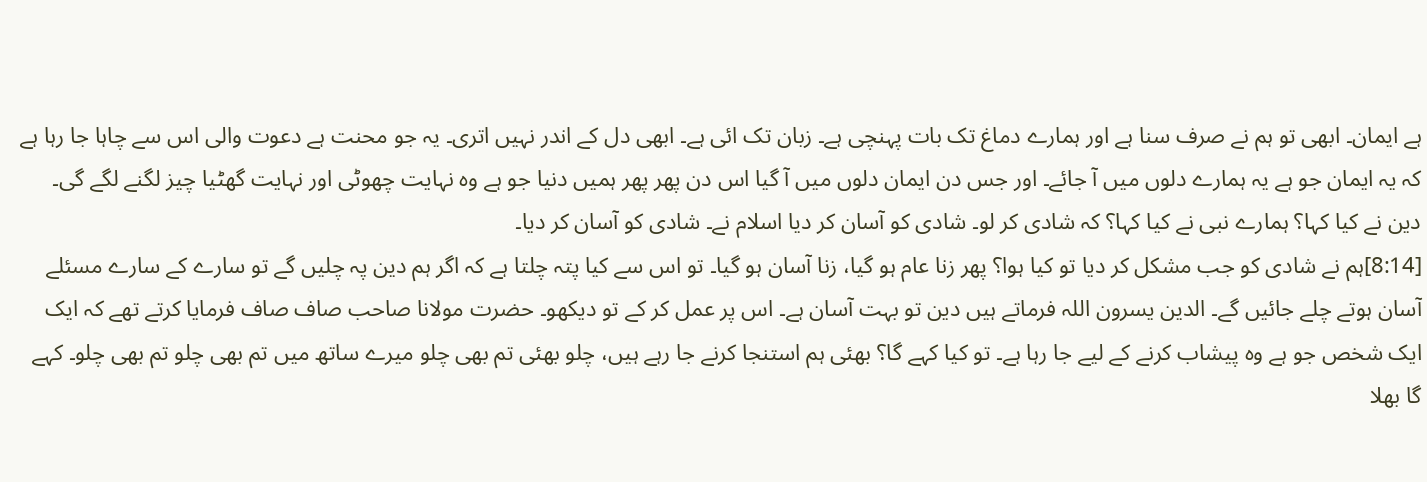ہے ایمان۔ ابھی تو ہم نے صرف سنا ہے اور ہمارے دماغ تک بات پہنچی ہے۔ زبان تک ائی ہے۔ ابھی دل کے اندر نہیں اتری۔ یہ جو محنت ہے دعوت والی اس سے چاہا جا رہا ہے کہ یہ ایمان جو ہے یہ ہمارے دلوں میں آ جائے۔ اور جس دن ایمان دلوں میں آ گیا اس دن پھر پھر ہمیں دنیا جو ہے وہ نہایت چھوٹی اور نہایت گھٹیا چیز لگنے لگے گی۔ دین نے کیا کہا؟ ہمارے نبی نے کیا کہا؟ کہ شادی کر لو۔ شادی کو آسان کر دیا اسلام نے۔ شادی کو آسان کر دیا۔
[8:14]ہم نے شادی کو جب مشکل کر دیا تو کیا ہوا؟ پھر زنا عام ہو گیا، زنا آسان ہو گیا۔ تو اس سے کیا پتہ چلتا ہے کہ اگر ہم دین پہ چلیں گے تو سارے کے سارے مسئلے آسان ہوتے چلے جائیں گے۔ الدین یسرون اللہ فرماتے ہیں دین تو بہت آسان ہے۔ اس پر عمل کر کے تو دیکھو۔ حضرت مولانا صاحب صاف صاف فرمایا کرتے تھے کہ ایک ایک شخص جو ہے وہ پیشاب کرنے کے لیے جا رہا ہے۔ تو کیا کہے گا؟ بھئی ہم استنجا کرنے جا رہے ہیں، چلو بھئی تم بھی چلو میرے ساتھ میں تم بھی چلو تم بھی چلو۔ کہے گا بھلا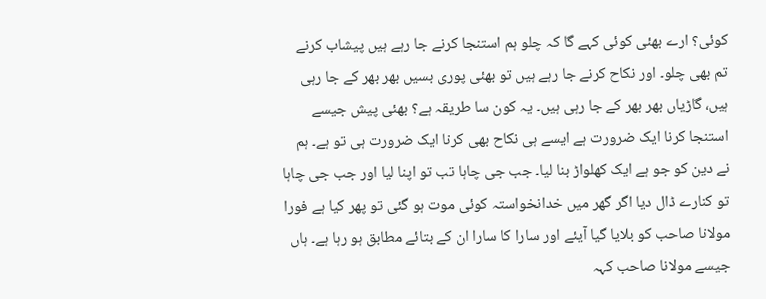کوئی؟ ارے بھئی کوئی کہے گا کہ چلو ہم استنجا کرنے جا رہے ہیں پیشاب کرنے تم بھی چلو۔ اور نکاح کرنے جا رہے ہیں تو بھئی پوری بسیں بھر بھر کے جا رہی ہیں، گاڑیاں بھر بھر کے جا رہی ہیں۔ یہ کون سا طریقہ ہے؟ بھئی پیش جیسے استنجا کرنا ایک ضرورت ہے ایسے ہی نکاح بھی کرنا ایک ضرورت ہی تو ہے۔ ہم نے دین کو جو ہے ایک کھلواڑ بنا لیا۔ جب جی چاہا تب تو اپنا لیا اور جب جی چاہا تو کنارے ڈال دیا اگر گھر میں خدانخواستہ کوئی موت ہو گئی تو پھر کیا ہے فورا مولانا صاحب کو بلایا گیا آیئے اور سارا کا سارا ان کے بتائے مطابق ہو رہا ہے۔ ہاں جیسے مولانا صاحب کہہ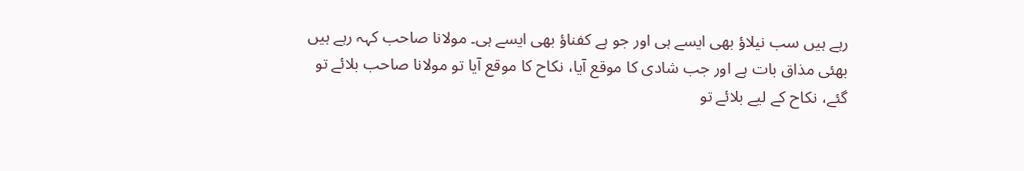رہے ہیں سب نیلاؤ بھی ایسے ہی اور جو ہے کفناؤ بھی ایسے ہی۔ مولانا صاحب کہہ رہے ہیں بھئی مذاق بات ہے اور جب شادی کا موقع آیا، نکاح کا موقع آیا تو مولانا صاحب بلائے تو گئے، نکاح کے لیے بلائے تو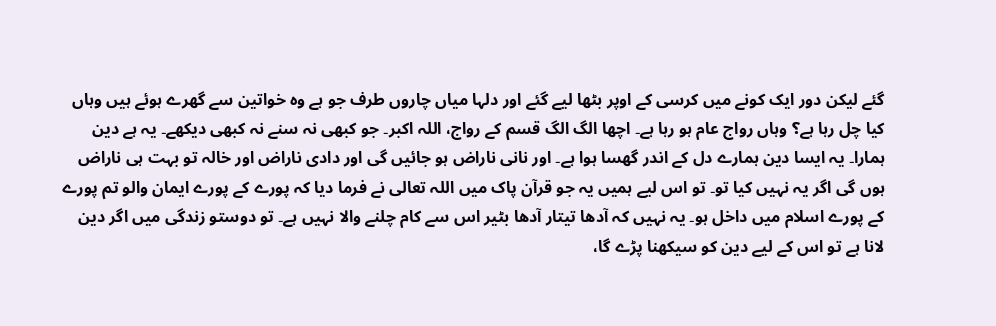گئے لیکن دور ایک کونے میں کرسی کے اوپر بٹھا لیے گئے اور دلہا میاں چاروں طرف جو ہے وہ خواتین سے گھرے ہوئے ہیں وہاں کیا چل رہا ہے؟ وہاں رواج عام ہو رہا ہے۔ اچھا الگ الگ قسم کے رواج، اللہ اکبر۔ جو کبھی نہ سنے نہ کبھی دیکھے۔ یہ ہے دین ہمارا۔ یہ ایسا دین ہمارے دل کے اندر گھسا ہوا ہے۔ اور نانی ناراض ہو جائیں گی اور دادی ناراض اور خالہ تو بہت ہی ناراض ہوں گی اگر یہ نہیں کیا تو۔ تو اس لیے ہمیں یہ جو قرآن پاک میں اللہ تعالی نے فرما دیا کہ پورے کے پورے ایمان والو تم پورے کے پورے اسلام میں داخل ہو۔ یہ نہیں کہ آدھا تیتار آدھا بٹیر اس سے کام چلنے والا نہیں ہے۔ تو دوستو زندگی میں اگر دین لانا ہے تو اس کے لیے دین کو سیکھنا پڑے گا،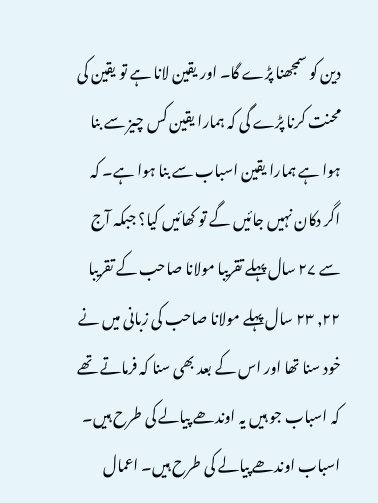دین کو سمجھنا پڑے گا۔ اور یقین لانا ہے تو یقین کی محنت کرنا پڑے گی کہ ہمارا یقین کس چیز سے بنا ہوا ہے ہمارا یقین اسباب سے بنا ہوا ہے۔ کہ اگر دکان نہیں جائیں گے تو کھائیں کیا؟ جبکہ آج سے ۲۷ سال پہلے تقریبا مولانا صاحب کے تقریبا ۲۲, ۲۳ سال پہلے مولانا صاحب کی زبانی میں نے خود سنا تھا اور اس کے بعد بھی سنا کہ فرماتے تھے کہ اسباب جو ہیں یہ اوندھے پیالے کی طرح ہیں۔ اسباب اوندھے پیالے کی طرح ہیں۔ اعمال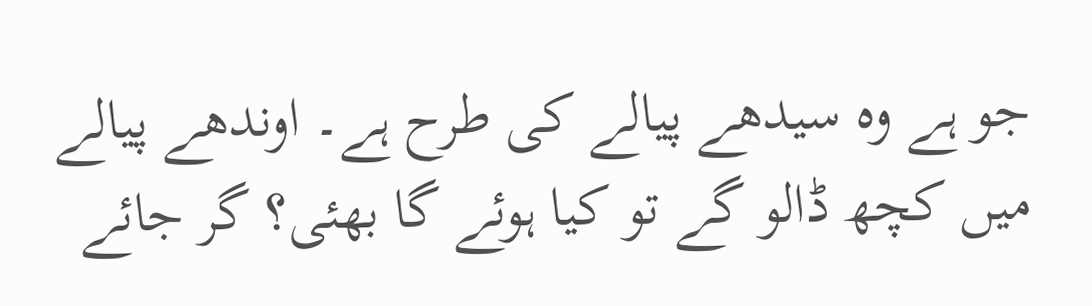جو ہے وہ سیدھے پیالے کی طرح ہے۔ اوندھے پیالے میں کچھ ڈالو گے تو کیا ہوئے گا بھئی؟ گر جائے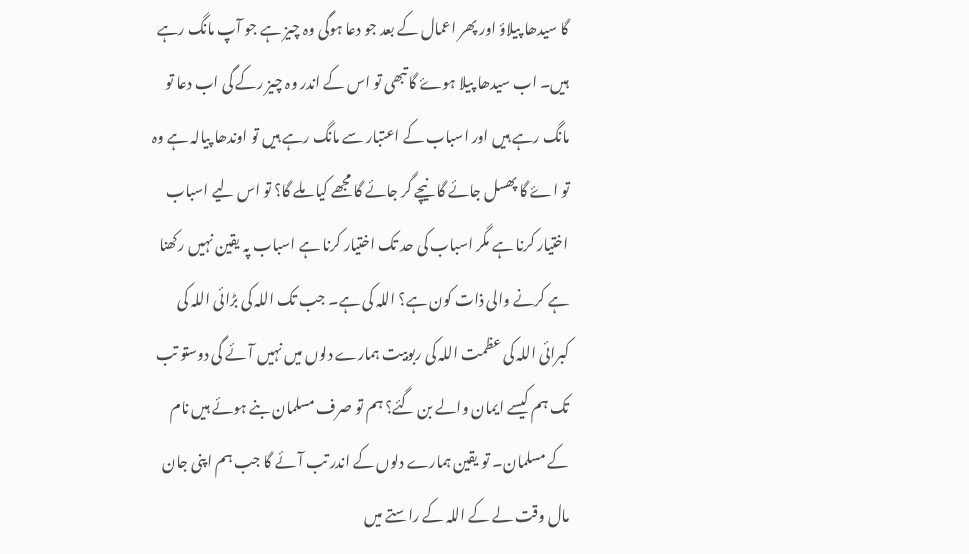گا سیدھا پیلاؤ اور پھر اعمال کے بعد جو دعا ہوگی وہ چیز ہے جو آپ مانگ رہے ہیں۔ اب سیدھا پیلا ہوۓ گا تبھی تو اس کے اندر وہ چیز رکے گی اب دعا تو مانگ رہے ہیں اور اسباب کے اعتبار سے مانگ رہے ہیں تو اوندھا پیالہ ہے وہ تو اۓ گا پھسل جائے گا نیچے گر جائے گا مجھے کیا ملے گا؟ تو اس لیے اسباب اختیار کرنا ہے مگر اسباب کی حد تک اختیار کرنا ہے اسباب پہ یقین نہیں رکھنا ہے کرنے والی ذات کون ہے؟ اللہ کی ہے۔ جب تک اللہ کی بڑائی اللہ کی کبرائی اللہ کی عظمت اللہ کی ربوبیت ہمارے دلوں میں نہیں آئے گی دوستو تب تک ہم کیسے ایمان والے بن گئے؟ ہم تو صرف مسلمان بنے ہوئے ہیں نام کے مسلمان۔ تو یقین ہمارے دلوں کے اندر تب آئے گا جب ہم اپنی جان مال وقت لے کے اللہ کے راستے میں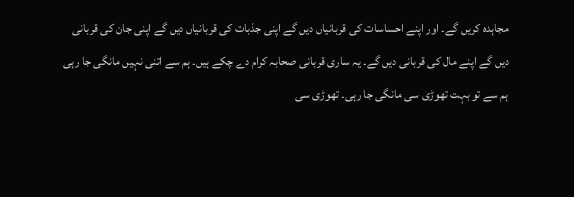مجاہدہ کریں گے۔ اور اپنے احساسات کی قربانیاں دیں گے اپنی جذبات کی قربانیاں دیں گے اپنی جان کی قربانی دیں گے اپنے مال کی قربانی دیں گے۔ یہ ساری قربانی صحابہ کرام دے چکے ہیں۔ ہم سے اتنی نہیں مانگی جا رہی ہم سے تو بہت تھوڑی سی مانگی جا رہی۔ تھوڑی سی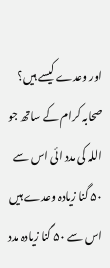اور وعدے کیسے ہیں؟ صحابہ کرام کے ساتھ جو اللہ کی مدد ائی اس سے ۵۰ گنا زیادہ وعدے ہیں اس سے ۵۰ گنا زیادہ مدد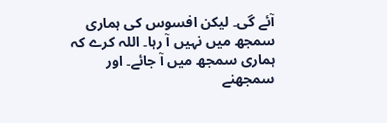آئے گی۔ لیکن افسوس کی ہماری سمجھ میں نہیں آ رہا۔ اللہ کرے کہ ہماری سمجھ میں آ جائے۔ اور سمجھنے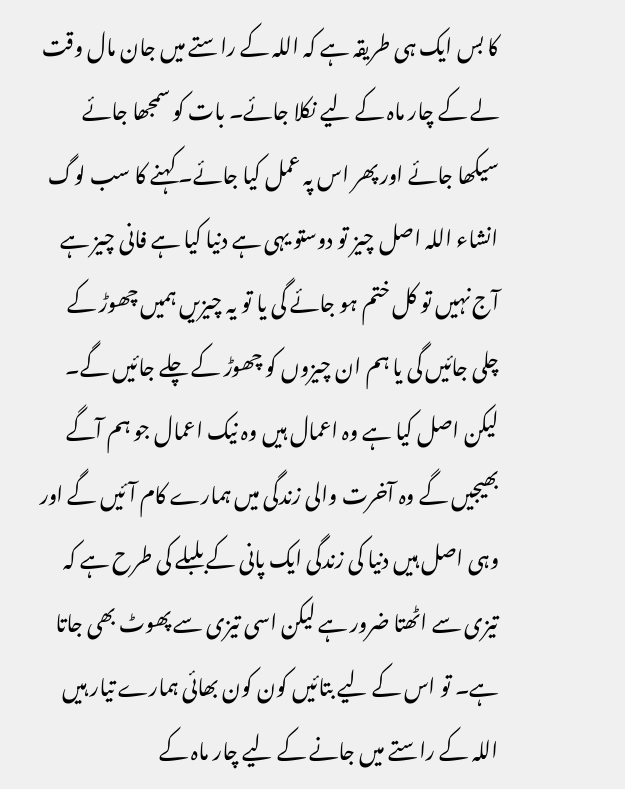کا بس ایک ہی طریقہ ہے کہ اللہ کے راستے میں جان مال وقت لے کے چار ماہ کے لیے نکلا جائے۔ بات کو سمجھا جائے سیکھا جائے اور پھر اس پہ عمل کیا جائے۔ کہنے کا سب لوگ انشاء اللہ اصل چیز تو دوستو یہی ہے دنیا کیا ہے فانی چیز ہے آج نہیں تو کل ختم ہو جائے گی یا تو یہ چیزیں ہمیں چھوڑ کے چلی جائیں گی یا ہم ان چیزوں کو چھوڑ کے چلے جائیں گے۔ لیکن اصل کیا ہے وہ اعمال ہیں وہ نیک اعمال جو ہم آگے بھیجیں گے وہ آخرت والی زندگی میں ہمارے کام آئیں گے اور وہی اصل ہیں دنیا کی زندگی ایک پانی کے بلبلے کی طرح ہے کہ تیزی سے اٹھتا ضرور ہے لیکن اسی تیزی سے پھوٹ بھی جاتا ہے۔ تو اس کے لیے بتائیں کون کون بھائی ہمارے تیار ہیں اللہ کے راستے میں جانے کے لیے چار ماہ کے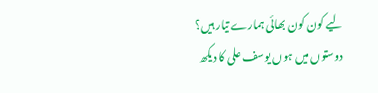لیے کون کون بھائی ہمارے تیار ہیں؟ دوستوں میں ہوں یوسف علی کا دیکھ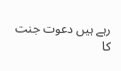رہے ہیں دعوت جنت کا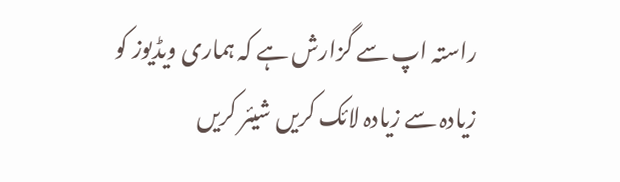راستہ اپ سے گزارش ہے کہ ہماری ویڈیوز کو زیادہ سے زیادہ لائک کریں شیئر کریں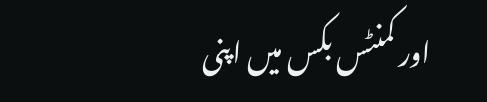اور کمنٹس بکس میں اپنی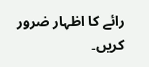رائے کا اظہار ضرور کریں۔